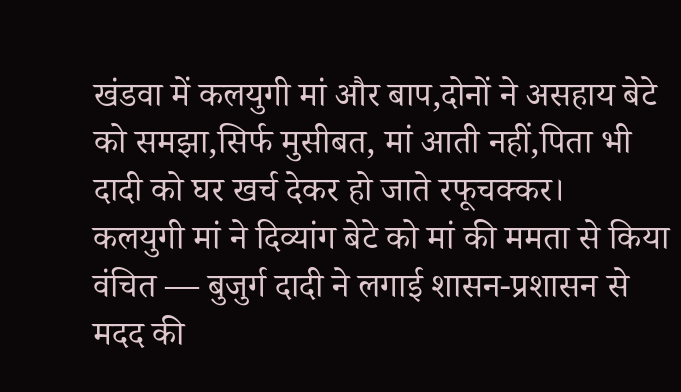खंडवा में कलयुगी मां और बाप,दोनों ने असहाय बेटे को समझा,सिर्फ मुसीबत, मां आती नहीं,पिता भी दादी को घर खर्च देकर हो जाते रफूचक्कर।
कलयुगी मां ने दिव्यांग बेटे को मां की ममता से किया वंचित — बुजुर्ग दादी ने लगाई शासन-प्रशासन से मदद की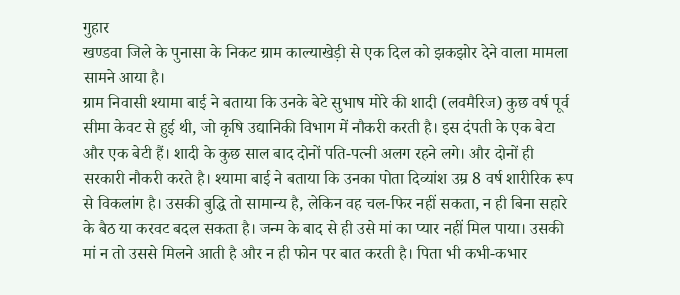गुहार
खण्डवा जिले के पुनासा के निकट ग्राम काल्याखेड़ी से एक दिल को झकझोर देने वाला मामला सामने आया है।
ग्राम निवासी श्यामा बाई ने बताया कि उनके बेटे सुभाष मोरे की शादी (लवमैरिज) कुछ वर्ष पूर्व सीमा केवट से हुई थी, जो कृषि उद्यानिकी विभाग में नौकरी करती है। इस दंपती के एक बेटा और एक बेटी हैं। शादी के कुछ साल बाद दोनों पति-पत्नी अलग रहने लगे। और दोनों ही सरकारी नौकरी करते है। श्यामा बाई ने बताया कि उनका पोता दिव्यांश उम्र 8 वर्ष शारीरिक रूप से विकलांग है। उसकी बुद्धि तो सामान्य है, लेकिन वह चल-फिर नहीं सकता, न ही बिना सहारे के बैठ या करवट बदल सकता है। जन्म के बाद से ही उसे मां का प्यार नहीं मिल पाया। उसकी मां न तो उससे मिलने आती है और न ही फोन पर बात करती है। पिता भी कभी-कभार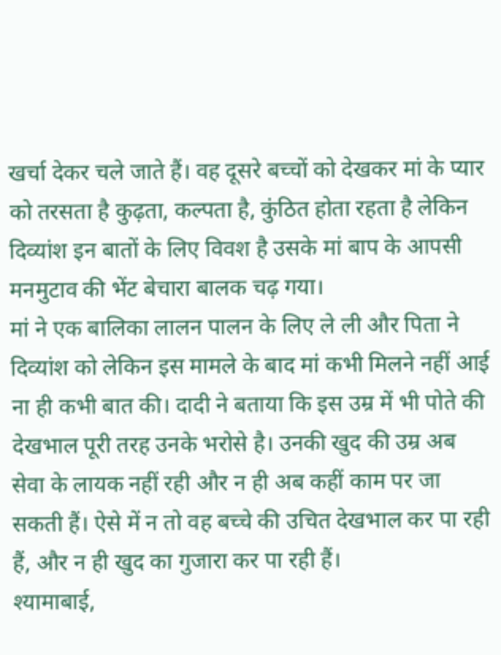खर्चा देकर चले जाते हैं। वह दूसरे बच्चों को देखकर मां के प्यार को तरसता है कुढ़ता, कल्पता है, कुंठित होता रहता है लेकिन दिव्यांश इन बातों के लिए विवश है उसके मां बाप के आपसी मनमुटाव की भेंट बेचारा बालक चढ़ गया।
मां ने एक बालिका लालन पालन के लिए ले ली और पिता ने दिव्यांश को लेकिन इस मामले के बाद मां कभी मिलने नहीं आई ना ही कभी बात की। दादी ने बताया कि इस उम्र में भी पोते की देखभाल पूरी तरह उनके भरोसे है। उनकी खुद की उम्र अब सेवा के लायक नहीं रही और न ही अब कहीं काम पर जा सकती हैं। ऐसे में न तो वह बच्चे की उचित देखभाल कर पा रही हैं, और न ही खुद का गुजारा कर पा रही हैं।
श्यामाबाई,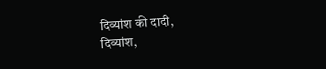दिव्यांश की दादी,
दिव्यांश,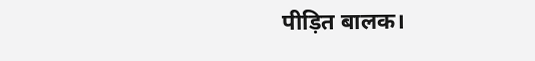पीड़ित बालक।